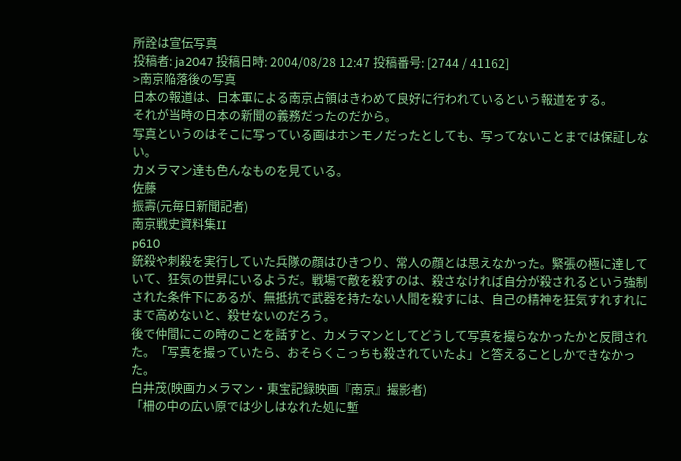所詮は宣伝写真
投稿者: ja2047 投稿日時: 2004/08/28 12:47 投稿番号: [2744 / 41162]
>南京陥落後の写真
日本の報道は、日本軍による南京占領はきわめて良好に行われているという報道をする。
それが当時の日本の新聞の義務だったのだから。
写真というのはそこに写っている画はホンモノだったとしても、写ってないことまでは保証しない。
カメラマン達も色んなものを見ている。
佐藤
振壽(元毎日新聞記者)
南京戦史資料集II
p610
銃殺や刺殺を実行していた兵隊の顔はひきつり、常人の顔とは思えなかった。緊張の極に達していて、狂気の世昇にいるようだ。戦場で敵を殺すのは、殺さなければ自分が殺されるという強制された条件下にあるが、無抵抗で武器を持たない人間を殺すには、自己の精神を狂気すれすれにまで高めないと、殺せないのだろう。
後で仲間にこの時のことを話すと、カメラマンとしてどうして写真を撮らなかったかと反問された。「写真を撮っていたら、おそらくこっちも殺されていたよ」と答えることしかできなかった。
白井茂(映画カメラマン・東宝記録映画『南京』撮影者)
「柵の中の広い原では少しはなれた処に塹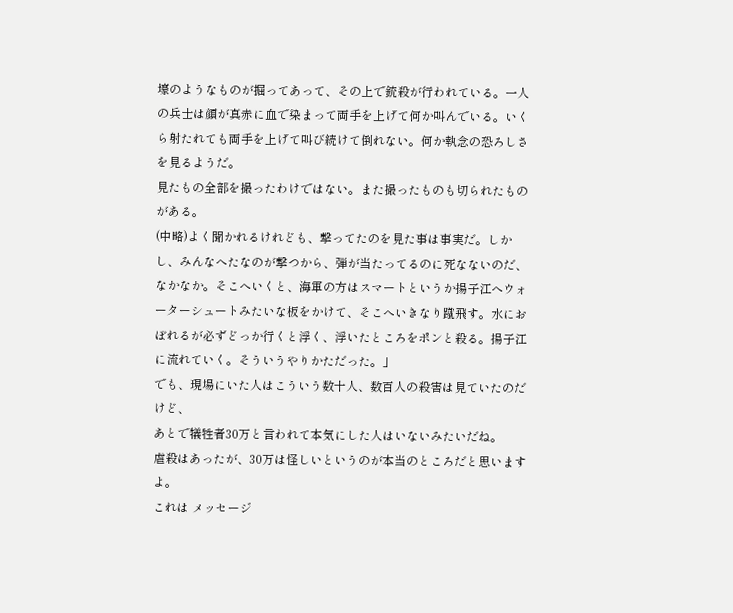壕のようなものが掘ってあって、その上で銃殺が行われている。一人の兵士は顔が真赤に血で染まって両手を上げて何か叫んでいる。いくら射たれても両手を上げて叫び続けて倒れない。何か執念の恐ろしさを見るようだ。
見たもの全部を撮ったわけではない。また撮ったものも切られたものがある。
(中略)よく聞かれるけれども、撃ってたのを見た事は事実だ。しかし、みんなへたなのが撃つから、弾が当たってるのに死なないのだ、なかなか。そこへいくと、海軍の方はスマートというか揚子江へウォーターシュートみたいな板をかけて、そこへいきなり蹴飛す。水におぼれるが必ずどっか行くと浮く、浮いたところをポンと殺る。揚子江に流れていく。そういうやりかただった。」
でも、現場にいた人はこういう数十人、数百人の殺害は見ていたのだけど、
あとで犠牲者30万と言われて本気にした人はいないみたいだね。
虐殺はあったが、30万は怪しいというのが本当のところだと思いますよ。
これは メッセージ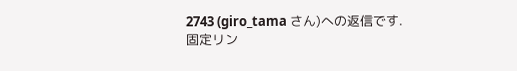2743 (giro_tama さん)への返信です.
固定リン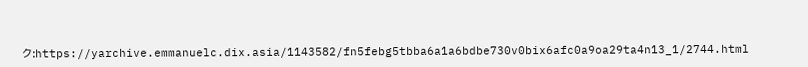ク:https://yarchive.emmanuelc.dix.asia/1143582/fn5febg5tbba6a1a6bdbe730v0bix6afc0a9oa29ta4n13_1/2744.html